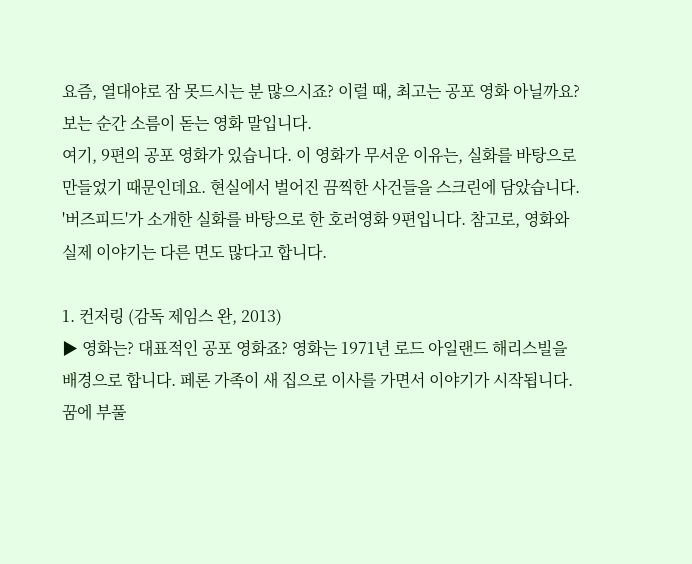요즘, 열대야로 잠 못드시는 분 많으시죠? 이럴 때, 최고는 공포 영화 아닐까요? 보는 순간 소름이 돋는 영화 말입니다.
여기, 9편의 공포 영화가 있습니다. 이 영화가 무서운 이유는, 실화를 바탕으로 만들었기 때문인데요. 현실에서 벌어진 끔찍한 사건들을 스크린에 담았습니다.
'버즈피드'가 소개한 실화를 바탕으로 한 호러영화 9편입니다. 참고로, 영화와 실제 이야기는 다른 면도 많다고 합니다.

1. 컨저링 (감독 제임스 완, 2013)
▶ 영화는? 대표적인 공포 영화죠? 영화는 1971년 로드 아일랜드 해리스빌을 배경으로 합니다. 페론 가족이 새 집으로 이사를 가면서 이야기가 시작됩니다.
꿈에 부풀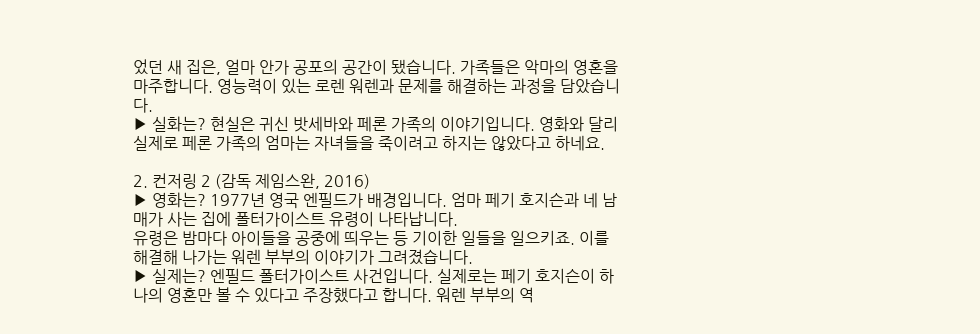었던 새 집은, 얼마 안가 공포의 공간이 됐습니다. 가족들은 악마의 영혼을 마주합니다. 영능력이 있는 로렌 워렌과 문제를 해결하는 과정을 담았습니다.
▶ 실화는? 현실은 귀신 밧세바와 페론 가족의 이야기입니다. 영화와 달리 실제로 페론 가족의 엄마는 자녀들을 죽이려고 하지는 않았다고 하네요.

2. 컨저링 2 (감독 제임스완, 2016)
▶ 영화는? 1977년 영국 엔필드가 배경입니다. 엄마 페기 호지슨과 네 남매가 사는 집에 폴터가이스트 유령이 나타납니다.
유령은 밤마다 아이들을 공중에 띄우는 등 기이한 일들을 일으키죠. 이를 해결해 나가는 워렌 부부의 이야기가 그려졌습니다.
▶ 실제는? 엔필드 폴터가이스트 사건입니다. 실제로는 페기 호지슨이 하나의 영혼만 볼 수 있다고 주장했다고 합니다. 워렌 부부의 역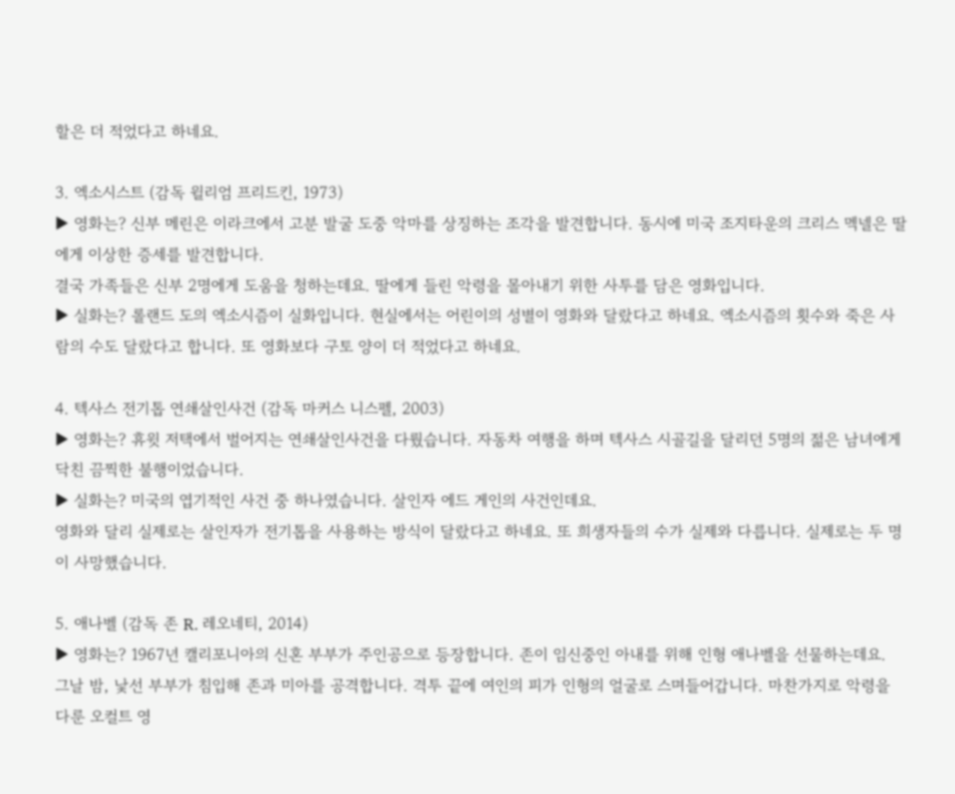할은 더 적었다고 하네요.

3. 엑소시스트 (감독 윌리엄 프리드킨, 1973)
▶ 영화는? 신부 메린은 이라크에서 고분 발굴 도중 악마를 상징하는 조각을 발견합니다. 동시에 미국 조지타운의 크리스 멕넬은 딸에게 이상한 증세를 발견합니다.
결국 가족들은 신부 2명에게 도움을 청하는데요. 딸에게 들린 악령을 몰아내기 위한 사투를 담은 영화입니다.
▶ 실화는? 롤랜드 도의 엑소시즘이 실화입니다. 현실에서는 어린이의 성별이 영화와 달랐다고 하네요. 엑소시즘의 횟수와 죽은 사람의 수도 달랐다고 합니다. 또 영화보다 구토 양이 더 적었다고 하네요.

4. 텍사스 전기톱 연쇄살인사건 (감독 마커스 니스펠, 2003)
▶ 영화는? 휴윗 저택에서 벌어지는 연쇄살인사건을 다뤘습니다. 자동차 여행을 하며 텍사스 시골길을 달리던 5명의 젊은 남녀에게 닥친 끔찍한 불행이었습니다.
▶ 실화는? 미국의 엽기적인 사건 중 하나였습니다. 살인자 에드 게인의 사건인데요.
영화와 달리 실제로는 살인자가 전기톱을 사용하는 방식이 달랐다고 하네요. 또 희생자들의 수가 실제와 다릅니다. 실제로는 두 명이 사망했습니다.

5. 애나벨 (감독 존 R. 레오네티, 2014)
▶ 영화는? 1967년 캘리포니아의 신혼 부부가 주인공으로 등장합니다. 존이 임신중인 아내를 위해 인형 애나벨을 선물하는데요.
그날 밤, 낯선 부부가 침입해 존과 미아를 공격합니다. 격투 끝에 여인의 피가 인형의 얼굴로 스며들어갑니다. 마찬가지로 악령을 다룬 오컬트 영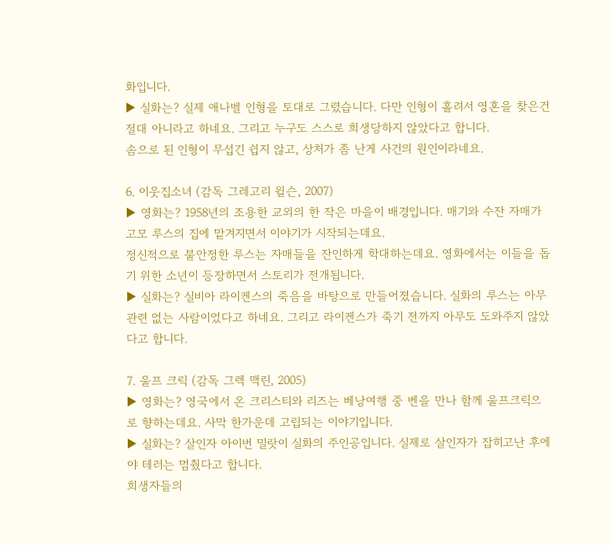화입니다.
▶ 실화는? 실제 애나벨 인형을 토대로 그렸습니다. 다만 인형이 홀려서 영혼을 찾은건 절대 아니라고 하네요. 그리고 누구도 스스로 희생당하지 않았다고 합니다.
솜으로 된 인형이 무섭긴 쉽지 않고, 상처가 좀 난게 사건의 원인이라네요.

6. 이웃집소녀 (감독 그레고리 윌슨, 2007)
▶ 영화는? 1958년의 조용한 교외의 한 작은 마을이 배경입니다. 매기와 수잔 자매가 고모 루스의 집에 맡겨지면서 이야기가 시작되는데요.
정신적으로 불안정한 루스는 자매들을 잔인하게 학대하는데요. 영화에서는 이들을 돕기 위한 소년이 등장하면서 스토리가 전개됩니다.
▶ 실화는? 실비아 라이켄스의 죽음을 바탕으로 만들어졌습니다. 실화의 루스는 아무 관련 없는 사람이었다고 하네요. 그리고 라이켄스가 죽기 전까지 아무도 도와주지 않았다고 합니다.

7. 울프 크릭 (감독 그렉 맥린, 2005)
▶ 영화는? 영국에서 온 크리스티와 리즈는 베낭여행 중 벤을 만나 함께 울프크릭으로 향하는데요. 사막 한가운데 고립되는 이야기입니다.
▶ 실화는? 살인자 아이번 밀랏이 실화의 주인공입니다. 실제로 살인자가 잡히고난 후에야 테러는 멈췄다고 합니다.
희생자들의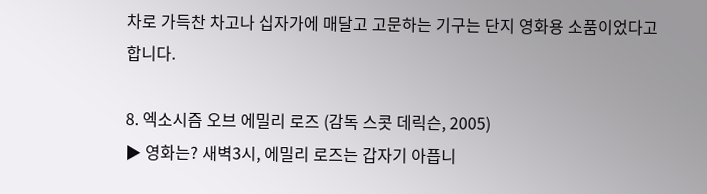차로 가득찬 차고나 십자가에 매달고 고문하는 기구는 단지 영화용 소품이었다고 합니다.

8. 엑소시즘 오브 에밀리 로즈 (감독 스콧 데릭슨, 2005)
▶ 영화는? 새벽3시, 에밀리 로즈는 갑자기 아픕니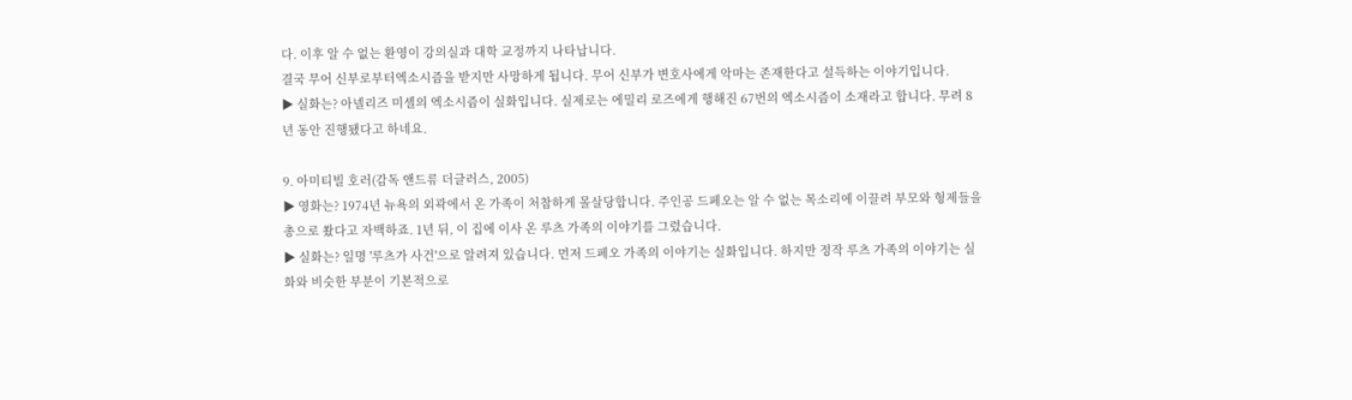다. 이후 알 수 없는 환영이 강의실과 대학 교정까지 나타납니다.
결국 무어 신부로부터엑소시즘을 받지만 사망하게 됩니다. 무어 신부가 변호사에게 악마는 존재한다고 설득하는 이야기입니다.
▶ 실화는? 아넬리즈 미셸의 엑소시즘이 실화입니다. 실제로는 에밀리 로즈에게 행해진 67번의 엑소시즘이 소재라고 합니다. 무려 8년 동안 진행됐다고 하네요.

9. 아미티빌 호러(감독 앤드류 더글러스, 2005)
▶ 영화는? 1974년 뉴욕의 외곽에서 온 가족이 처참하게 몰살당합니다. 주인공 드페오는 알 수 없는 목소리에 이끌려 부모와 형제들을 총으로 쐈다고 자백하죠. 1년 뒤, 이 집에 이사 온 루츠 가족의 이야기를 그렸습니다.
▶ 실화는? 일명 '루츠가 사건'으로 알려져 있습니다. 먼저 드페오 가족의 이야기는 실화입니다. 하지만 정작 루츠 가족의 이야기는 실화와 비슷한 부분이 기본적으로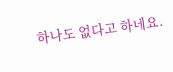하나도 없다고 하네요.